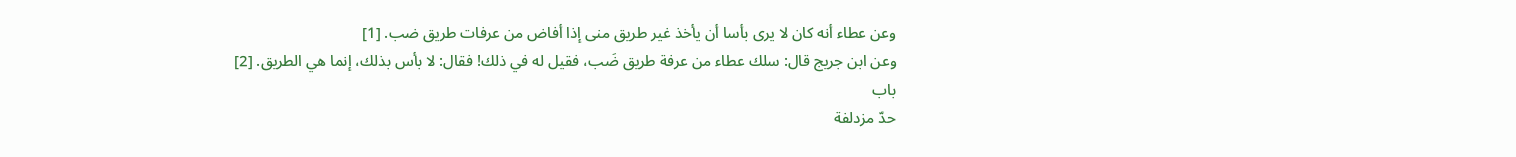وعن عطاء أنه كان لا يرى بأسا أن يأخذ غير طريق منى إذا أفاض من عرفات طريق ضب. [1]
وعن ابن جريج قال: سلك عطاء من عرفة طريق ضَب، فقيل له في ذلك! فقال: لا بأس بذلك، إنما هي الطريق. [2]
باب
حدّ مزدلفة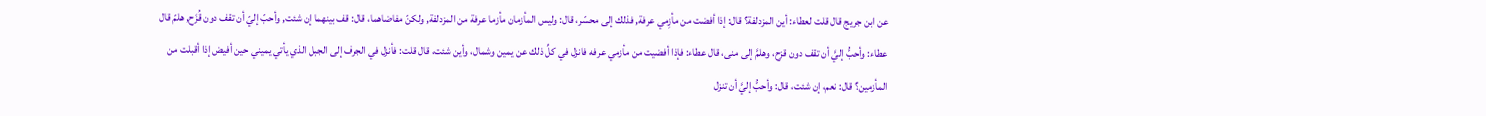عن ابن جريج قال قلت لعطاء: أين المزدلفة؟ قال: إذا أفضت من مأزِمي عرفة, فذلك إلى محسّر، قال: وليس المأزمان مأزما عرفة من المزدلفة, ولكنّ مفاضاهما، قال: قف بينهما إن شئت, وأحبّ إليّ أن تقف دون قُزَح, هلمّ قال عطاء: وأحبُّ إليَّ أن تقف دون قزح، وهلمَّ إلى منى، قال عطاء: فإذا أفضيت من مأزمي عرفه فانزل في كلِّ ذلك عن يمين وشمال، وأين شئت، قال قلت: فأنزل في الجرف إلى الجبل الذي يأتي يميني حين أفيض إذا أقبلت من المأزمين؟ قال: نعم، إن شئت، قال: وأحبُّ إليَّ أن تنزل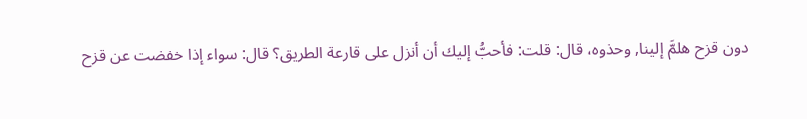دون قزح هلمَّ إلينا, وحذوه، قال: قلت: فأحبُّ إليك أن أنزل على قارعة الطريق؟ قال: سواء إذا خفضت عن قزح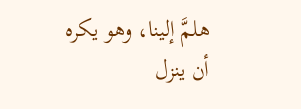هلمَّ إلينا، وهو يكره أن ينزل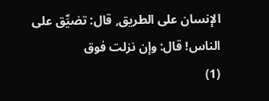الإنسان على الطريق, قال: تضيِّق على الناس! قال: وإن نزلت فوق
(1)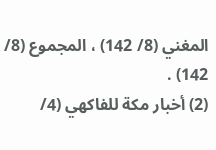المغني (8/ 142) ، المجموع (8/ 142) .
(2) أخبار مكة للفاكهي (4/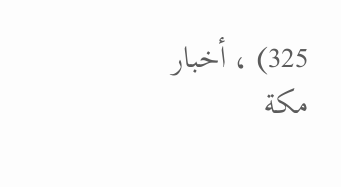325) ، أخبار مكة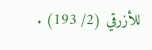للأزرقي (2/ 193) .